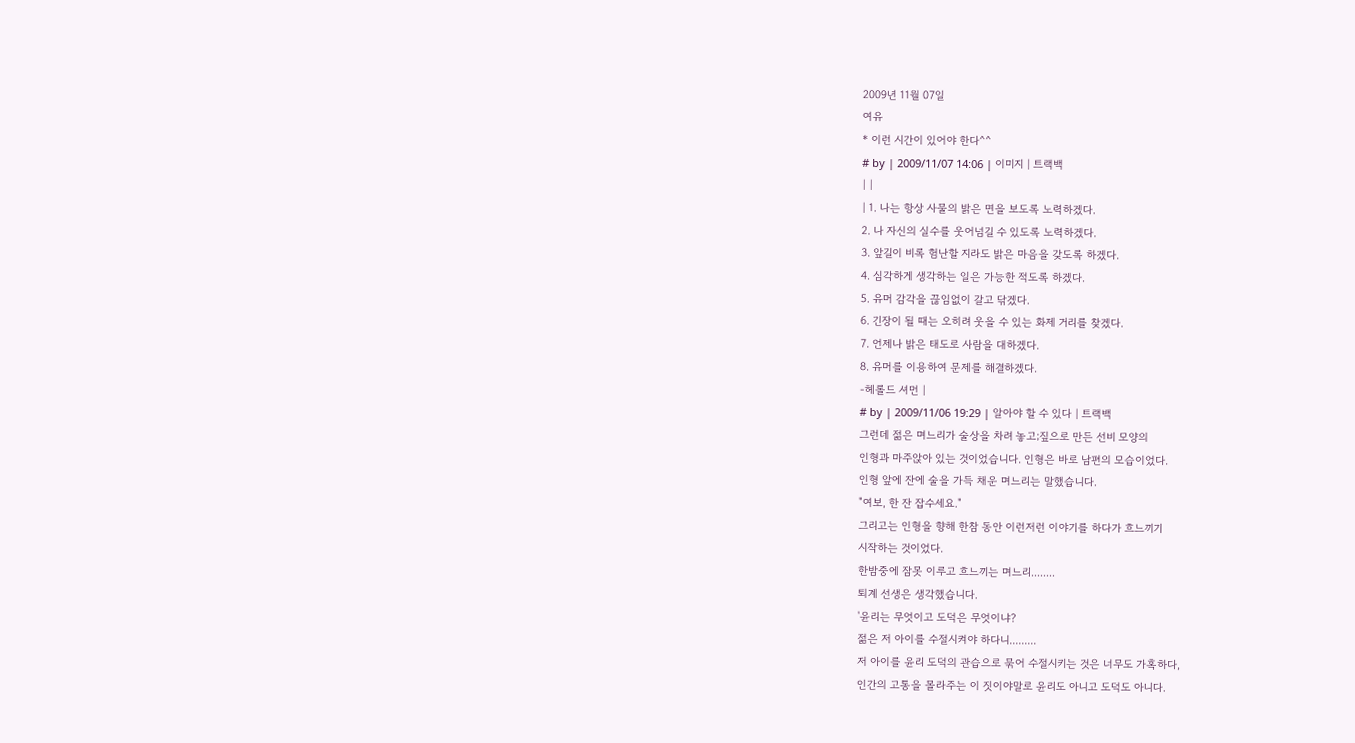2009년 11월 07일
여유
* 이런 시간이 있어야 한다^^
# by | 2009/11/07 14:06 | 이미지 | 트랙백
| |
| 1. 나는 항상 사물의 밝은 면을 보도록 노력하겠다.
2. 나 자신의 실수를 웃어넘길 수 있도록 노력하겠다.
3. 앞길이 비록 험난할 지라도 밝은 마음을 갖도록 하겠다.
4. 심각하게 생각하는 일은 가능한 적도록 하겠다.
5. 유머 감각을 끊임없이 갈고 닦겠다.
6. 긴장이 될 때는 오히려 웃을 수 있는 화제 거리를 찾겠다.
7. 언제나 밝은 태도로 사람을 대하겠다.
8. 유머를 이용하여 문제를 해결하겠다.
-헤롤드 셔먼 |
# by | 2009/11/06 19:29 | 알아야 할 수 있다 | 트랙백
그런데 젊은 며느리가 술상을 차려 놓고;짚으로 만든 선비 모양의
인형과 마주앉아 있는 것이었습니다. 인형은 바로 남편의 모습이었다.
인형 앞에 잔에 술을 가득 채운 며느리는 말했습니다.
"여보, 한 잔 잡수세요."
그리고는 인형을 향해 한참 동안 이런저런 이야기를 하다가 흐느끼기
시작하는 것이었다.
한밤중에 잠못 이루고 흐느끼는 며느리........
퇴계 선생은 생각했습니다.
'윤리는 무엇이고 도덕은 무엇이냐?
젊은 저 아이를 수절시켜야 하다니.........
저 아이를 윤리 도덕의 관습으로 묶어 수절시키는 것은 너무도 가혹하다,
인간의 고통을 몰라주는 이 짓이야말로 윤리도 아니고 도덕도 아니다.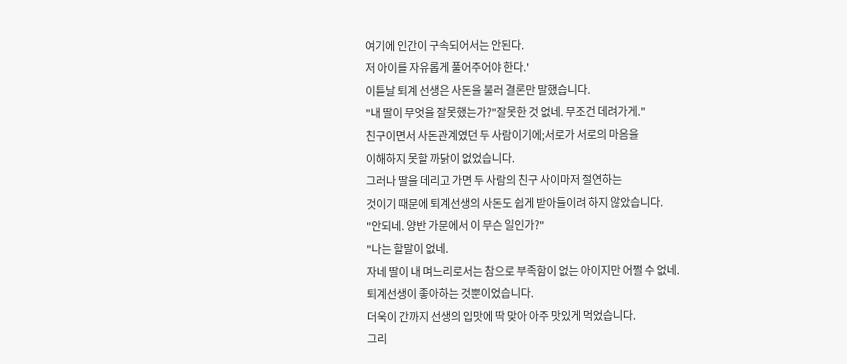여기에 인간이 구속되어서는 안된다.
저 아이를 자유롭게 풀어주어야 한다.'
이튿날 퇴계 선생은 사돈을 불러 결론만 말했습니다.
"내 딸이 무엇을 잘못했는가?"잘못한 것 없네. 무조건 데려가게."
친구이면서 사돈관계였던 두 사람이기에;서로가 서로의 마음을
이해하지 못할 까닭이 없었습니다.
그러나 딸을 데리고 가면 두 사람의 친구 사이마저 절연하는
것이기 때문에 퇴계선생의 사돈도 쉽게 받아들이려 하지 않았습니다.
"안되네. 양반 가문에서 이 무슨 일인가?"
"나는 할말이 없네.
자네 딸이 내 며느리로서는 참으로 부족함이 없는 아이지만 어쩔 수 없네.
퇴계선생이 좋아하는 것뿐이었습니다.
더욱이 간까지 선생의 입맛에 딱 맞아 아주 맛있게 먹었습니다.
그리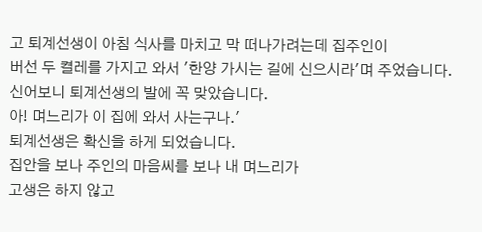고 퇴계선생이 아침 식사를 마치고 막 떠나가려는데 집주인이
버선 두 켤레를 가지고 와서 '한양 가시는 길에 신으시라'며 주었습니다.
신어보니 퇴계선생의 발에 꼭 맞았습니다.
아! 며느리가 이 집에 와서 사는구나.'
퇴계선생은 확신을 하게 되었습니다.
집안을 보나 주인의 마음씨를 보나 내 며느리가
고생은 하지 않고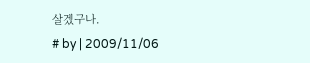살겠구나.
# by | 2009/11/06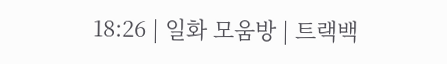18:26 | 일화 모움방 | 트랙백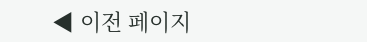◀ 이전 페이지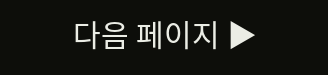다음 페이지 ▶